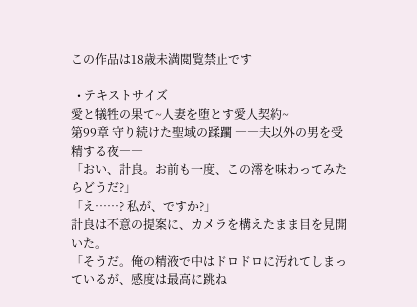この作品は18歳未満閲覧禁止です

  • テキストサイズ
愛と犠牲の果て~人妻を堕とす愛人契約~
第99章 守り続けた聖域の蹂躙 ――夫以外の男を受精する夜――
「おい、計良。お前も一度、この澪を味わってみたらどうだ?」
「え……? 私が、ですか?」
計良は不意の提案に、カメラを構えたまま目を見開いた。
「そうだ。俺の精液で中はドロドロに汚れてしまっているが、感度は最高に跳ね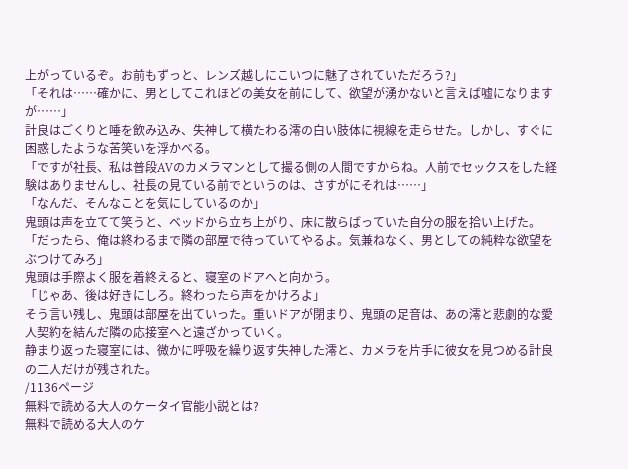上がっているぞ。お前もずっと、レンズ越しにこいつに魅了されていただろう?」
「それは……確かに、男としてこれほどの美女を前にして、欲望が湧かないと言えば嘘になりますが……」
計良はごくりと唾を飲み込み、失神して横たわる澪の白い肢体に視線を走らせた。しかし、すぐに困惑したような苦笑いを浮かべる。
「ですが社長、私は普段AVのカメラマンとして撮る側の人間ですからね。人前でセックスをした経験はありませんし、社長の見ている前でというのは、さすがにそれは……」
「なんだ、そんなことを気にしているのか」
鬼頭は声を立てて笑うと、ベッドから立ち上がり、床に散らばっていた自分の服を拾い上げた。
「だったら、俺は終わるまで隣の部屋で待っていてやるよ。気兼ねなく、男としての純粋な欲望をぶつけてみろ」
鬼頭は手際よく服を着終えると、寝室のドアへと向かう。
「じゃあ、後は好きにしろ。終わったら声をかけろよ」
そう言い残し、鬼頭は部屋を出ていった。重いドアが閉まり、鬼頭の足音は、あの澪と悲劇的な愛人契約を結んだ隣の応接室へと遠ざかっていく。
静まり返った寝室には、微かに呼吸を繰り返す失神した澪と、カメラを片手に彼女を見つめる計良の二人だけが残された。
/1136ページ
無料で読める大人のケータイ官能小説とは?
無料で読める大人のケ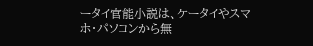ータイ官能小説は、ケータイやスマホ・パソコンから無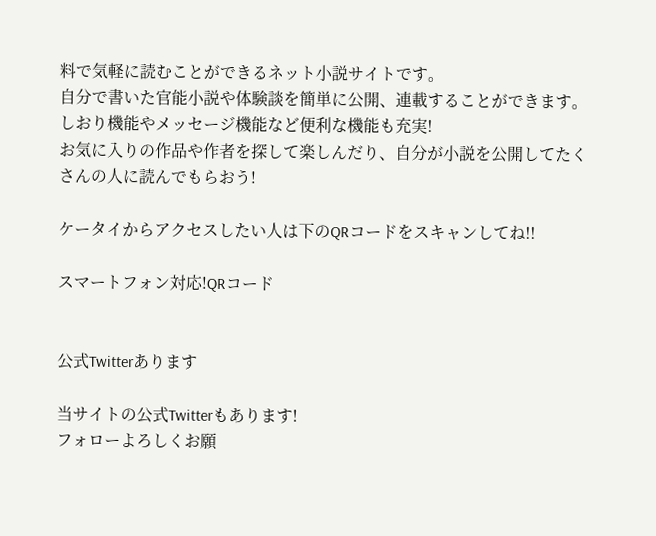料で気軽に読むことができるネット小説サイトです。
自分で書いた官能小説や体験談を簡単に公開、連載することができます。しおり機能やメッセージ機能など便利な機能も充実!
お気に入りの作品や作者を探して楽しんだり、自分が小説を公開してたくさんの人に読んでもらおう!

ケータイからアクセスしたい人は下のQRコードをスキャンしてね!!

スマートフォン対応!QRコード


公式Twitterあります

当サイトの公式Twitterもあります!
フォローよろしくお願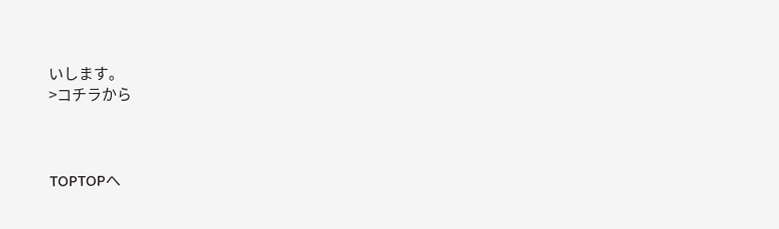いします。
>コチラから



TOPTOPへ